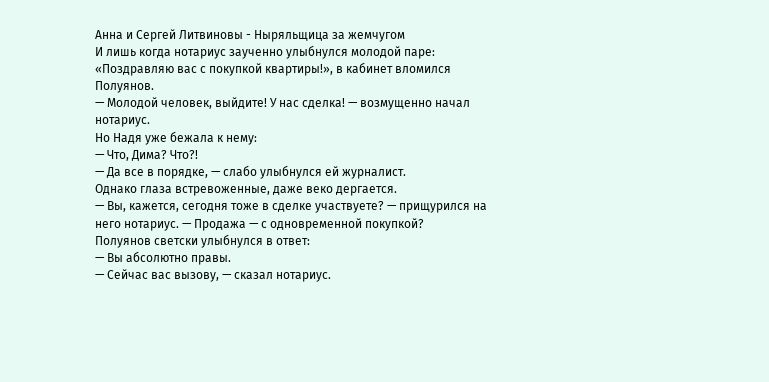Анна и Сергей Литвиновы - Ныряльщица за жемчугом
И лишь когда нотариус заученно улыбнулся молодой паре: «Поздравляю вас с покупкой квартиры!», в кабинет вломился Полуянов.
— Молодой человек, выйдите! У нас сделка! — возмущенно начал нотариус.
Но Надя уже бежала к нему:
— Что, Дима? Что?!
— Да все в порядке, — слабо улыбнулся ей журналист.
Однако глаза встревоженные, даже веко дергается.
— Вы, кажется, сегодня тоже в сделке участвуете? — прищурился на него нотариус. — Продажа — с одновременной покупкой?
Полуянов светски улыбнулся в ответ:
— Вы абсолютно правы.
— Сейчас вас вызову, — сказал нотариус.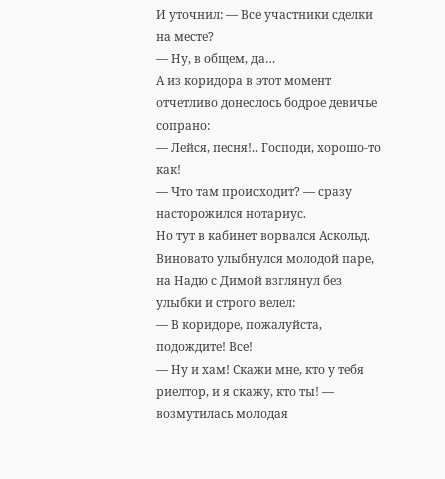И уточнил: — Все участники сделки на месте?
— Ну, в общем, да…
А из коридора в этот момент отчетливо донеслось бодрое девичье сопрано:
— Лейся, песня!.. Господи, хорошо-то как!
— Что там происходит? — сразу насторожился нотариус.
Но тут в кабинет ворвался Аскольд. Виновато улыбнулся молодой паре, на Надю с Димой взглянул без улыбки и строго велел:
— В коридоре, пожалуйста, подождите! Все!
— Ну и хам! Скажи мне, кто у тебя риелтор, и я скажу, кто ты! — возмутилась молодая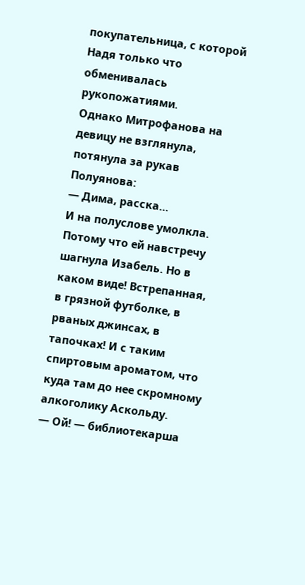покупательница, с которой Надя только что обменивалась рукопожатиями.
Однако Митрофанова на девицу не взглянула, потянула за рукав Полуянова:
— Дима, расска…
И на полуслове умолкла. Потому что ей навстречу шагнула Изабель. Но в каком виде! Встрепанная, в грязной футболке, в рваных джинсах, в тапочках! И с таким спиртовым ароматом, что куда там до нее скромному алкоголику Аскольду.
— Ой! — библиотекарша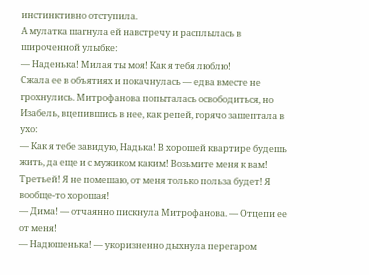инстинктивно отступила.
А мулатка шагнула ей навстречу и расплылась в широченной улыбке:
— Наденька! Милая ты моя! Как я тебя люблю!
Сжала ее в объятиях и покачнулась — едва вместе не грохнулись. Митрофанова попыталась освободиться, но Изабель, вцепившись в нее, как репей, горячо зашептала в ухо:
— Как я тебе завидую, Надька! В хорошей квартире будешь жить, да еще и с мужиком каким! Возьмите меня к вам! Третьей! Я не помешаю, от меня только польза будет! Я вообще-то хорошая!
— Дима! — отчаянно пискнула Митрофанова. — Отцепи ее от меня!
— Надюшенька! — укоризненно дыхнула перегаром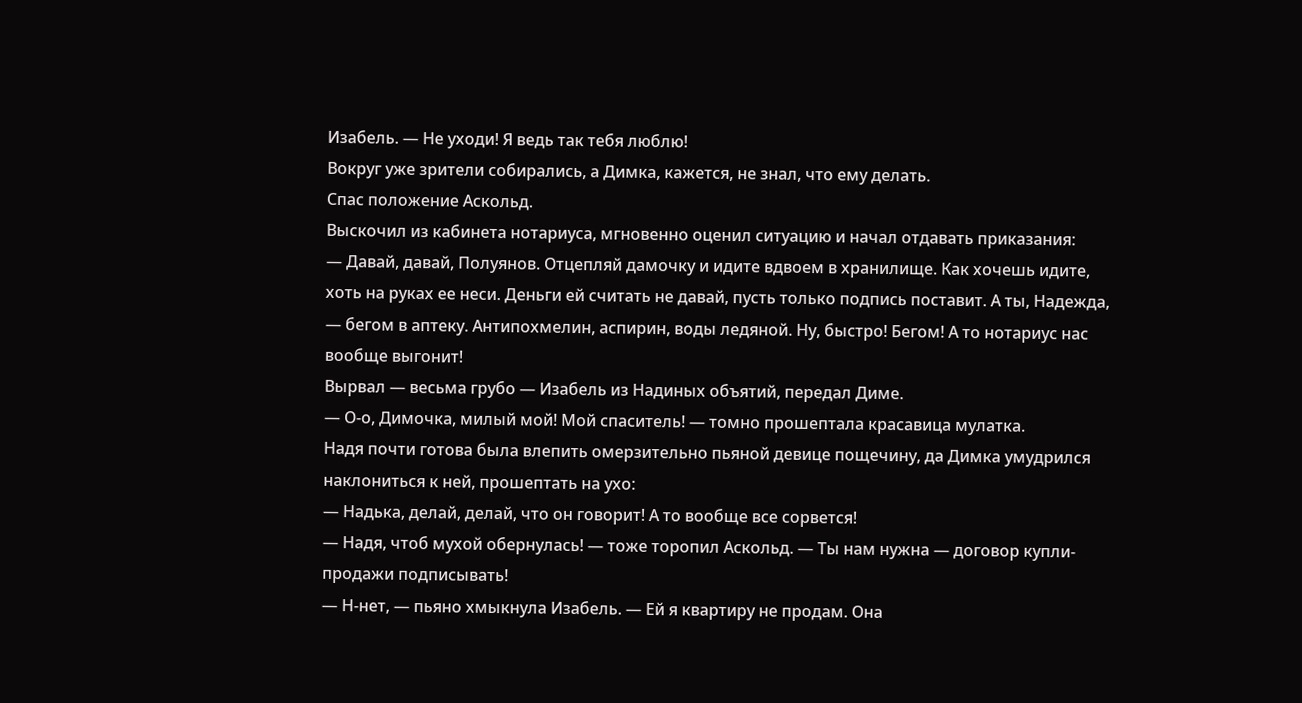Изабель. — Не уходи! Я ведь так тебя люблю!
Вокруг уже зрители собирались, а Димка, кажется, не знал, что ему делать.
Спас положение Аскольд.
Выскочил из кабинета нотариуса, мгновенно оценил ситуацию и начал отдавать приказания:
— Давай, давай, Полуянов. Отцепляй дамочку и идите вдвоем в хранилище. Как хочешь идите, хоть на руках ее неси. Деньги ей считать не давай, пусть только подпись поставит. А ты, Надежда, — бегом в аптеку. Антипохмелин, аспирин, воды ледяной. Ну, быстро! Бегом! А то нотариус нас вообще выгонит!
Вырвал — весьма грубо — Изабель из Надиных объятий, передал Диме.
— О-о, Димочка, милый мой! Мой спаситель! — томно прошептала красавица мулатка.
Надя почти готова была влепить омерзительно пьяной девице пощечину, да Димка умудрился наклониться к ней, прошептать на ухо:
— Надька, делай, делай, что он говорит! А то вообще все сорвется!
— Надя, чтоб мухой обернулась! — тоже торопил Аскольд. — Ты нам нужна — договор купли-продажи подписывать!
— Н-нет, — пьяно хмыкнула Изабель. — Ей я квартиру не продам. Она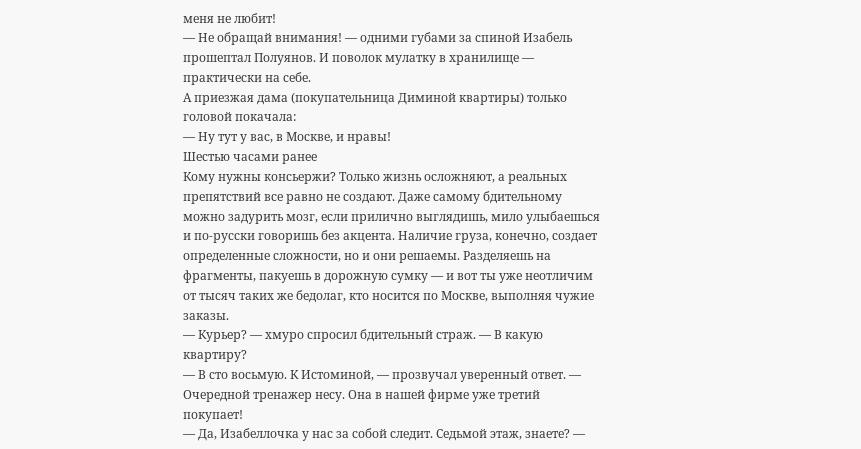меня не любит!
— Не обращай внимания! — одними губами за спиной Изабель прошептал Полуянов. И поволок мулатку в хранилище — практически на себе.
А приезжая дама (покупательница Диминой квартиры) только головой покачала:
— Ну тут у вас, в Москве, и нравы!
Шестью часами ранее
Кому нужны консьержи? Только жизнь осложняют, а реальных препятствий все равно не создают. Даже самому бдительному можно задурить мозг, если прилично выглядишь, мило улыбаешься и по-русски говоришь без акцента. Наличие груза, конечно, создает определенные сложности, но и они решаемы. Разделяешь на фрагменты, пакуешь в дорожную сумку — и вот ты уже неотличим от тысяч таких же бедолаг, кто носится по Москве, выполняя чужие заказы.
— Курьер? — хмуро спросил бдительный страж. — В какую квартиру?
— В сто восьмую. К Истоминой, — прозвучал уверенный ответ. — Очередной тренажер несу. Она в нашей фирме уже третий покупает!
— Да, Изабеллочка у нас за собой следит. Седьмой этаж, знаете? —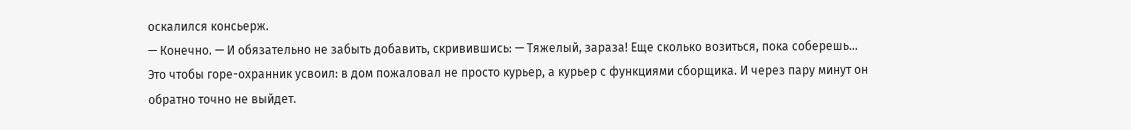оскалился консьерж.
— Конечно. — И обязательно не забыть добавить, скривившись: — Тяжелый, зараза! Еще сколько возиться, пока соберешь…
Это чтобы горе-охранник усвоил: в дом пожаловал не просто курьер, а курьер с функциями сборщика. И через пару минут он обратно точно не выйдет.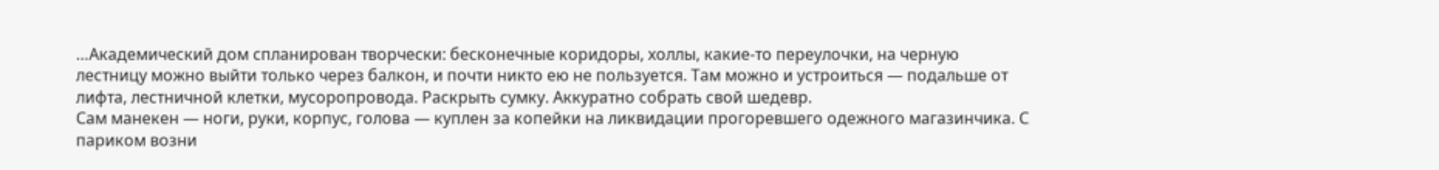…Академический дом спланирован творчески: бесконечные коридоры, холлы, какие-то переулочки, на черную лестницу можно выйти только через балкон, и почти никто ею не пользуется. Там можно и устроиться — подальше от лифта, лестничной клетки, мусоропровода. Раскрыть сумку. Аккуратно собрать свой шедевр.
Сам манекен — ноги, руки, корпус, голова — куплен за копейки на ликвидации прогоревшего одежного магазинчика. С париком возни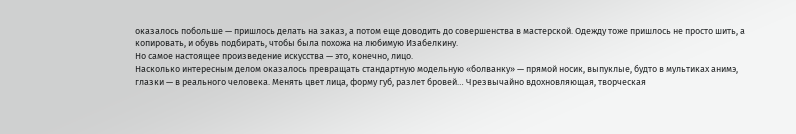оказалось побольше — пришлось делать на заказ, а потом еще доводить до совершенства в мастерской. Одежду тоже пришлось не просто шить, а копировать, и обувь подбирать, чтобы была похожа на любимую Изабелкину.
Но самое настоящее произведение искусства — это, конечно, лицо.
Насколько интересным делом оказалось превращать стандартную модельную «болванку» — прямой носик, выпуклые, будто в мультиках анимэ, глазки — в реального человека. Менять цвет лица, форму губ, разлет бровей… Чрезвычайно вдохновляющая, творческая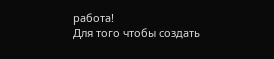работа!
Для того чтобы создать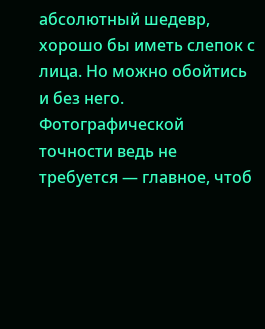абсолютный шедевр, хорошо бы иметь слепок с лица. Но можно обойтись и без него. Фотографической точности ведь не требуется — главное, чтоб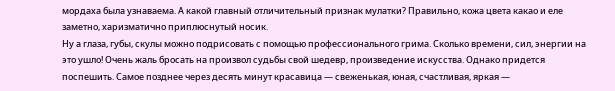мордаха была узнаваема. А какой главный отличительный признак мулатки? Правильно, кожа цвета какао и еле заметно, харизматично приплюснутый носик.
Ну а глаза, губы, скулы можно подрисовать с помощью профессионального грима. Сколько времени, сил, энергии на это ушло! Очень жаль бросать на произвол судьбы свой шедевр, произведение искусства. Однако придется поспешить. Самое позднее через десять минут красавица — свеженькая, юная, счастливая, яркая —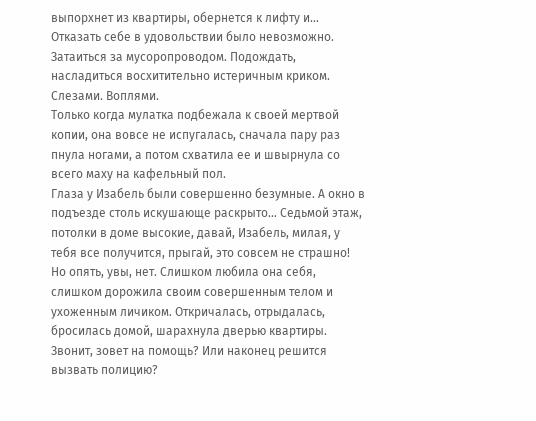выпорхнет из квартиры, обернется к лифту и…
Отказать себе в удовольствии было невозможно. Затаиться за мусоропроводом. Подождать, насладиться восхитительно истеричным криком. Слезами. Воплями.
Только когда мулатка подбежала к своей мертвой копии, она вовсе не испугалась, сначала пару раз пнула ногами, а потом схватила ее и швырнула со всего маху на кафельный пол.
Глаза у Изабель были совершенно безумные. А окно в подъезде столь искушающе раскрыто… Седьмой этаж, потолки в доме высокие, давай, Изабель, милая, у тебя все получится, прыгай, это совсем не страшно!
Но опять, увы, нет. Слишком любила она себя, слишком дорожила своим совершенным телом и ухоженным личиком. Откричалась, отрыдалась, бросилась домой, шарахнула дверью квартиры.
Звонит, зовет на помощь? Или наконец решится вызвать полицию?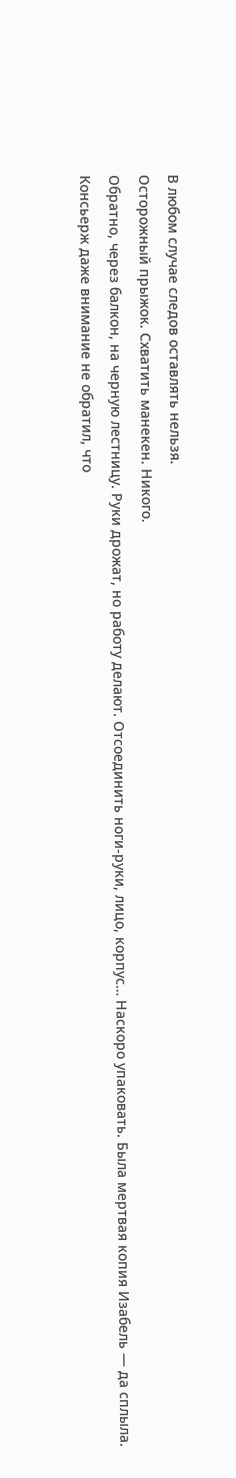В любом случае следов оставлять нельзя.
Осторожный прыжок. Схватить манекен. Никого.
Обратно, через балкон, на черную лестницу. Руки дрожат, но работу делают. Отсоединить ноги-руки, лицо, корпус… Наскоро упаковать. Была мертвая копия Изабель — да сплыла.
Консьерж даже внимание не обратил, что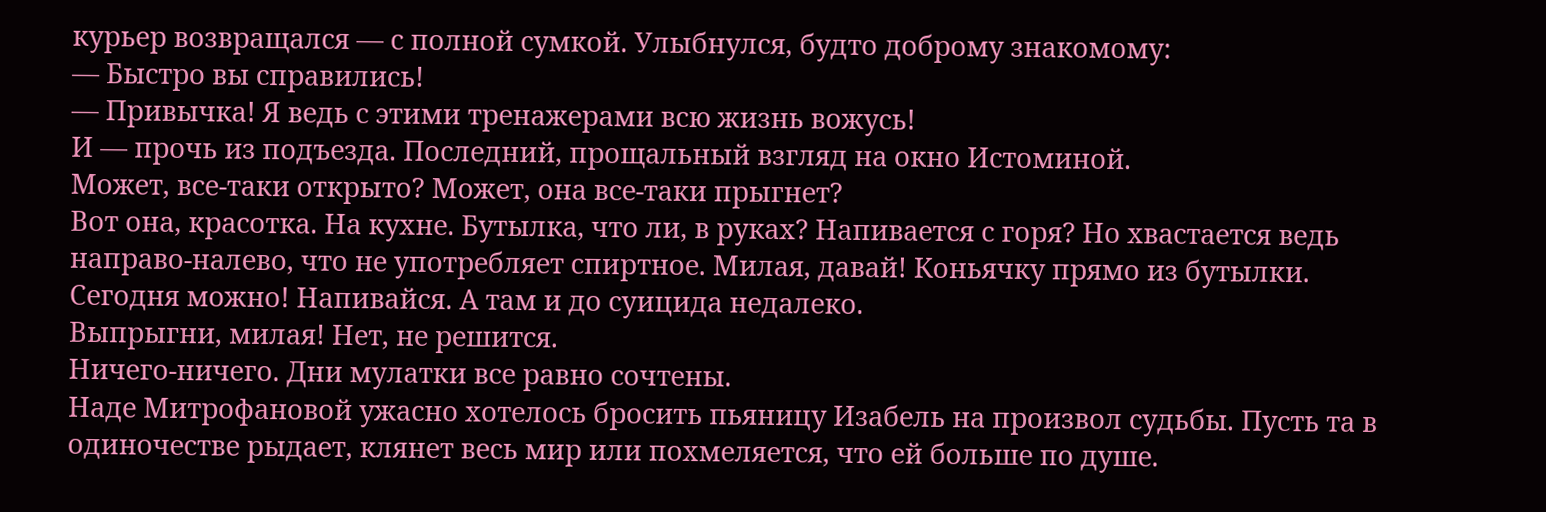курьер возвращался — с полной сумкой. Улыбнулся, будто доброму знакомому:
— Быстро вы справились!
— Привычка! Я ведь с этими тренажерами всю жизнь вожусь!
И — прочь из подъезда. Последний, прощальный взгляд на окно Истоминой.
Может, все-таки открыто? Может, она все-таки прыгнет?
Вот она, красотка. На кухне. Бутылка, что ли, в руках? Напивается с горя? Но хвастается ведь направо-налево, что не употребляет спиртное. Милая, давай! Коньячку прямо из бутылки. Сегодня можно! Напивайся. А там и до суицида недалеко.
Выпрыгни, милая! Нет, не решится.
Ничего-ничего. Дни мулатки все равно сочтены.
Наде Митрофановой ужасно хотелось бросить пьяницу Изабель на произвол судьбы. Пусть та в одиночестве рыдает, клянет весь мир или похмеляется, что ей больше по душе.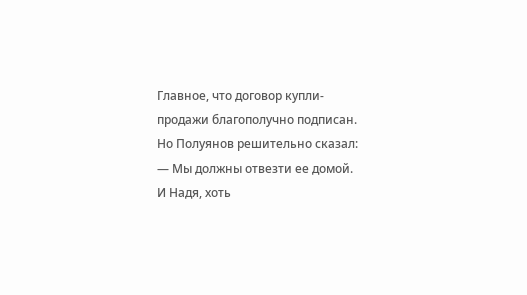Главное, что договор купли-продажи благополучно подписан.
Но Полуянов решительно сказал:
— Мы должны отвезти ее домой.
И Надя, хоть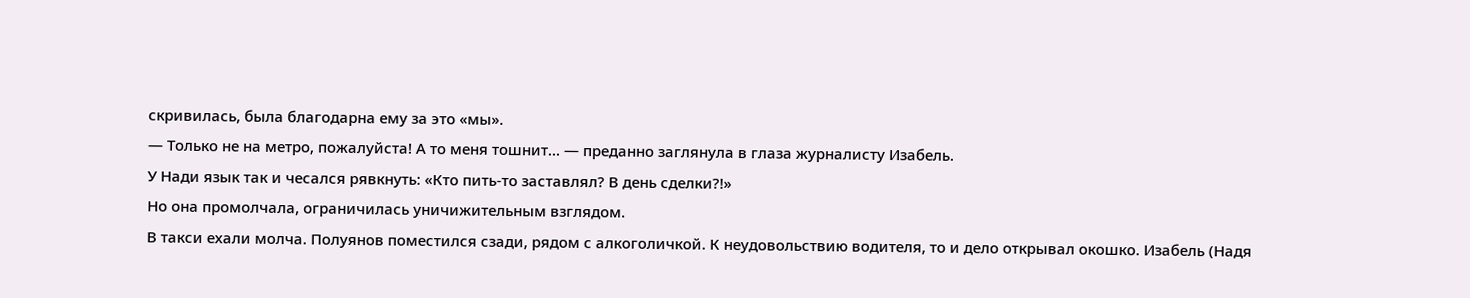скривилась, была благодарна ему за это «мы».
— Только не на метро, пожалуйста! А то меня тошнит… — преданно заглянула в глаза журналисту Изабель.
У Нади язык так и чесался рявкнуть: «Кто пить-то заставлял? В день сделки?!»
Но она промолчала, ограничилась уничижительным взглядом.
В такси ехали молча. Полуянов поместился сзади, рядом с алкоголичкой. К неудовольствию водителя, то и дело открывал окошко. Изабель (Надя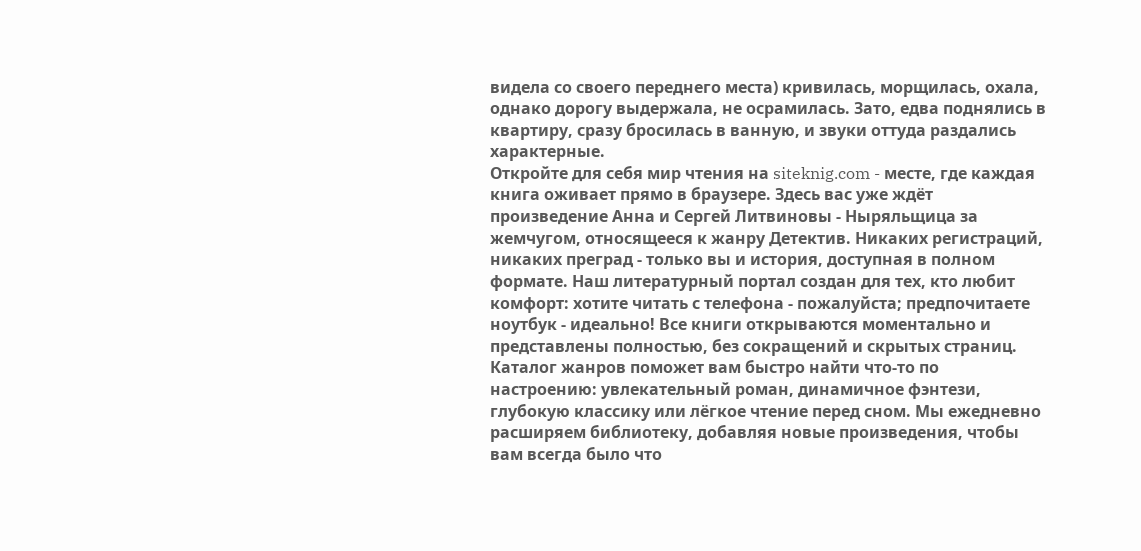видела со своего переднего места) кривилась, морщилась, охала, однако дорогу выдержала, не осрамилась. Зато, едва поднялись в квартиру, сразу бросилась в ванную, и звуки оттуда раздались характерные.
Откройте для себя мир чтения на siteknig.com - месте, где каждая книга оживает прямо в браузере. Здесь вас уже ждёт произведение Анна и Сергей Литвиновы - Ныряльщица за жемчугом, относящееся к жанру Детектив. Никаких регистраций, никаких преград - только вы и история, доступная в полном формате. Наш литературный портал создан для тех, кто любит комфорт: хотите читать с телефона - пожалуйста; предпочитаете ноутбук - идеально! Все книги открываются моментально и представлены полностью, без сокращений и скрытых страниц. Каталог жанров поможет вам быстро найти что-то по настроению: увлекательный роман, динамичное фэнтези, глубокую классику или лёгкое чтение перед сном. Мы ежедневно расширяем библиотеку, добавляя новые произведения, чтобы вам всегда было что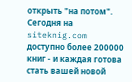открыть "на потом". Сегодня на siteknig.com доступно более 200000 книг - и каждая готова стать вашей новой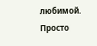любимой. Просто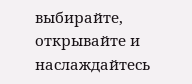выбирайте, открывайте и наслаждайтесь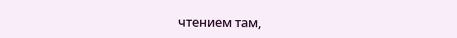чтением там,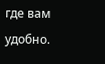где вам удобно.